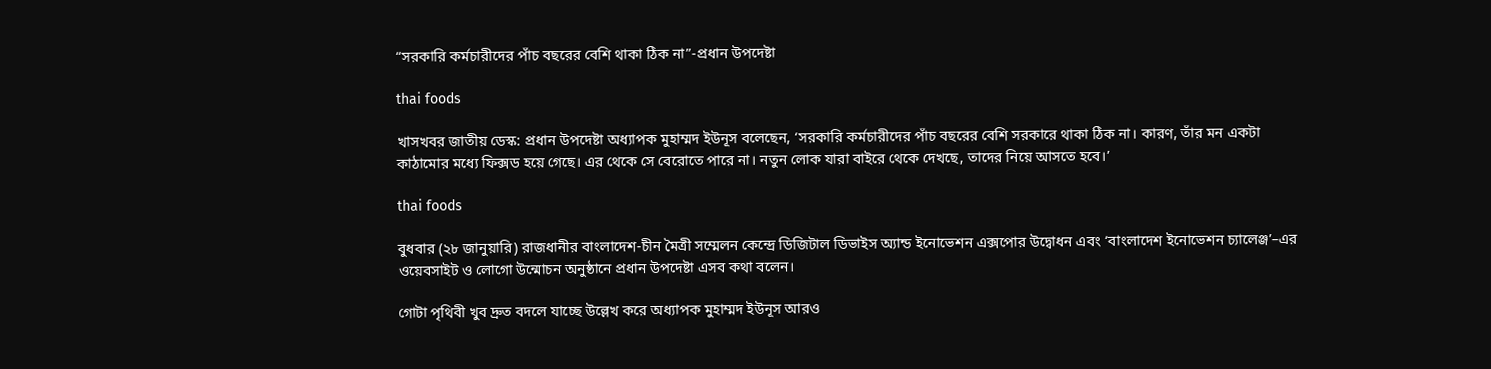“সরকারি কর্মচারীদের পাঁচ বছরের বেশি থাকা ঠিক না”-প্রধান উপদেষ্টা

thai foods

খাসখবর জাতীয় ডেস্ক: প্রধান উপদেষ্টা অধ্যাপক মুহাম্মদ ইউনূস বলেছেন, ‘সরকারি কর্মচারীদের পাঁচ বছরের বেশি সরকারে থাকা ঠিক না। কারণ, তাঁর মন একটা কাঠামোর মধ্যে ফিক্সড হয়ে গেছে। এর থেকে সে বেরোতে পারে না। নতুন লোক যারা বাইরে থেকে দেখছে, তাদের নিয়ে আসতে হবে।’

thai foods

বুধবার (২৮ জানুয়ারি) রাজধানীর বাংলাদেশ-চীন মৈত্রী সম্মেলন কেন্দ্রে ডিজিটাল ডিভাইস অ্যান্ড ইনোভেশন এক্সপোর উদ্বোধন এবং ‘বাংলাদেশ ইনোভেশন চ্যালেঞ্জ’–এর ওয়েবসাইট ও লোগো উন্মোচন অনুষ্ঠানে প্রধান উপদেষ্টা এসব কথা বলেন।

গোটা পৃথিবী খুব দ্রুত বদলে যাচ্ছে উল্লেখ করে অধ্যাপক মুহাম্মদ ইউনূস আরও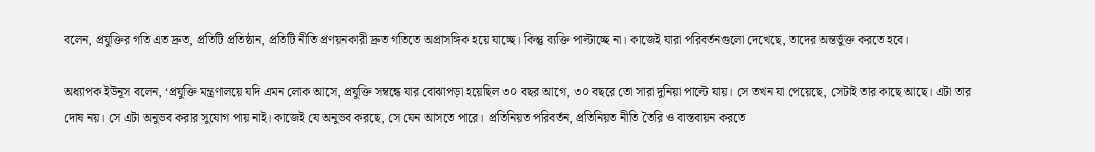বলেন, প্রযুক্তির গতি এত দ্রুত, প্রতিটি প্রতিষ্ঠান, প্রতিটি নীতি প্রণয়নকারী দ্রুত গতিতে অপ্রাসঙ্গিক হয়ে যাচ্ছে। কিন্তু ব্যক্তি পাল্টাচ্ছে না। কাজেই যারা পরিবর্তনগুলো দেখেছে, তাদের অন্তর্ভুক্ত করতে হবে।

অধ্যাপক ইউনূস বলেন, ‘প্রযুক্তি মন্ত্রণালয়ে যদি এমন লোক আসে, প্রযুক্তি সম্বন্ধে যার বোঝাপড়া হয়েছিল ৩০ বছর আগে, ৩০ বছরে তো সারা দুনিয়া পাল্টে যায়। সে তখন যা পেয়েছে, সেটাই তার কাছে আছে। এটা তার দোষ নয়। সে এটা অনুভব করার সুযোগ পায় নাই। কাজেই যে অনুভব করছে, সে যেন আসতে পারে।  প্রতিনিয়ত পরিবর্তন, প্রতিনিয়ত নীতি তৈরি ও বাস্তবায়ন করতে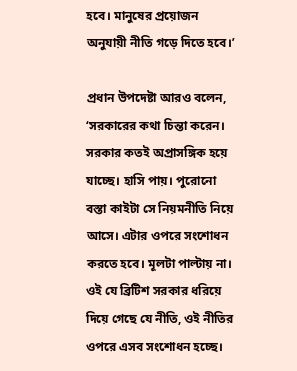হবে। মানুষের প্রয়োজন অনুযায়ী নীতি গড়ে দিতে হবে।’

প্রধান উপদেষ্টা আরও বলেন, ‘সরকারের কথা চিন্তা করেন। সরকার কতই অপ্রাসঙ্গিক হয়ে যাচ্ছে। হাসি পায়। পুরোনো বস্তা কাইটা সে নিয়মনীতি নিয়ে আসে। এটার ওপরে সংশোধন করতে হবে। মূলটা পাল্টায় না। ওই যে ব্রিটিশ সরকার ধরিয়ে দিয়ে গেছে যে নীতি, ওই নীতির ওপরে এসব সংশোধন হচ্ছে।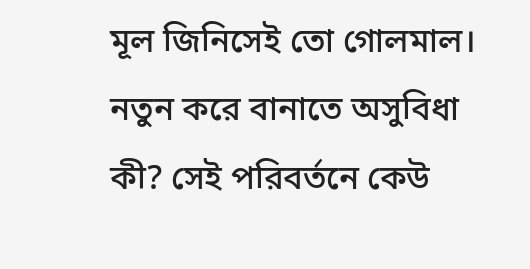মূল জিনিসেই তো গোলমাল। নতুন করে বানাতে অসুবিধা কী? সেই পরিবর্তনে কেউ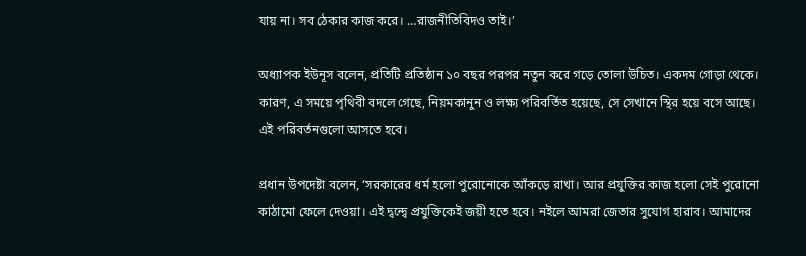যায় না। সব ঠেকার কাজ করে। …রাজনীতিবিদও তাই।’

অধ্যাপক ইউনূস বলেন, প্রতিটি প্রতিষ্ঠান ১০ বছর পরপর নতুন করে গড়ে তোলা উচিত। একদম গোড়া থেকে। কারণ, এ সময়ে পৃথিবী বদলে গেছে, নিয়মকানুন ও লক্ষ্য পরিবর্তিত হয়েছে, সে সেখানে স্থির হয়ে বসে আছে। এই পরিবর্তনগুলো আসতে হবে।

প্রধান উপদেষ্টা বলেন, ‘সরকারের ধর্ম হলো পুরোনোকে আঁকড়ে রাখা। আর প্রযুক্তির কাজ হলো সেই পুরোনো কাঠামো ফেলে দেওয়া। এই দ্বন্দ্বে প্রযুক্তিকেই জয়ী হতে হবে। নইলে আমরা জেতার সুযোগ হারাব। আমাদের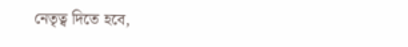নেতৃত্ব দিতে হবে,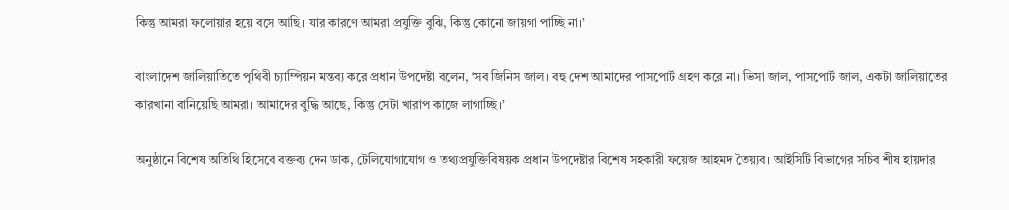কিন্তু আমরা ফলোয়ার হয়ে বসে আছি। যার কারণে আমরা প্রযুক্তি বুঝি, কিন্তু কোনো জায়গা পাচ্ছি না।’

বাংলাদেশ জালিয়াতিতে পৃথিবী চ্যাম্পিয়ন মন্তব্য করে প্রধান উপদেষ্টা বলেন, ‘সব জিনিস জাল। বহু দেশ আমাদের পাসপোর্ট গ্রহণ করে না। ভিসা জাল, পাসপোর্ট জাল, একটা জালিয়াতের কারখানা বানিয়েছি আমরা। আমাদের বুদ্ধি আছে, কিন্তু সেটা খারাপ কাজে লাগাচ্ছি।’

অনুষ্ঠানে বিশেষ অতিথি হিসেবে বক্তব্য দেন ডাক, টেলিযোগাযোগ ও তথ্যপ্রযুক্তিবিষয়ক প্রধান উপদেষ্টার বিশেষ সহকারী ফয়েজ আহমদ তৈয়্যব। আইসিটি বিভাগের সচিব শীষ হায়দার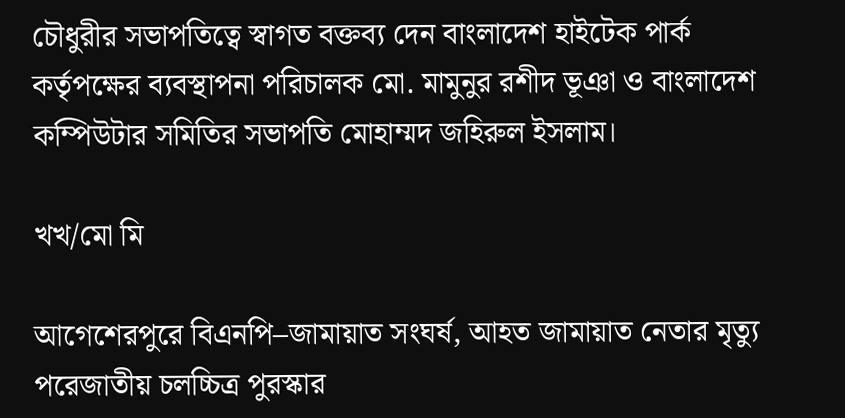চৌধুরীর সভাপতিত্বে স্বাগত বক্তব্য দেন বাংলাদেশ হাইটেক পার্ক কর্তৃপক্ষের ব্যবস্থাপনা পরিচালক মো. মামুনুর রশীদ ভূঞা ও বাংলাদেশ কম্পিউটার সমিতির সভাপতি মোহাম্মদ জহিরুল ইসলাম।

খখ/মো মি

আগেশেরপুরে বিএনপি–জামায়াত সংঘর্ষ, আহত জামায়াত নেতার মৃত্যু
পরেজাতীয় চলচ্চিত্র পুরস্কার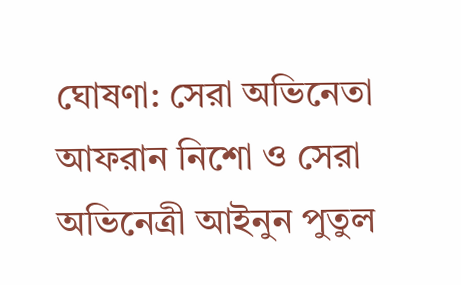ঘোষণা: সেরা অভিনেতা আফরান নিশো ও সেরা অভিনেত্রী আইনুন পুতুল